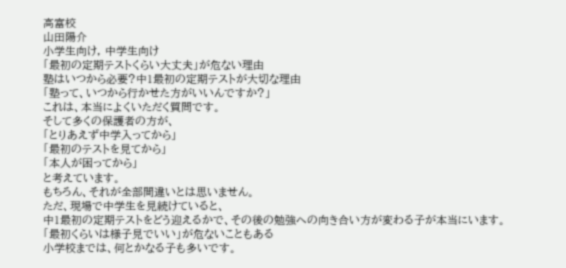高富校
山田陽介
小学生向け, 中学生向け
「最初の定期テストくらい大丈夫」が危ない理由
塾はいつから必要?中1最初の定期テストが大切な理由
「塾って、いつから行かせた方がいいんですか?」
これは、本当によくいただく質問です。
そして多くの保護者の方が、
「とりあえず中学入ってから」
「最初のテストを見てから」
「本人が困ってから」
と考えています。
もちろん、それが全部間違いとは思いません。
ただ、現場で中学生を見続けていると、
中1最初の定期テストをどう迎えるかで、その後の勉強への向き合い方が変わる子が本当にいます。
「最初くらいは様子見でいい」が危ないこともある
小学校までは、何とかなる子も多いです。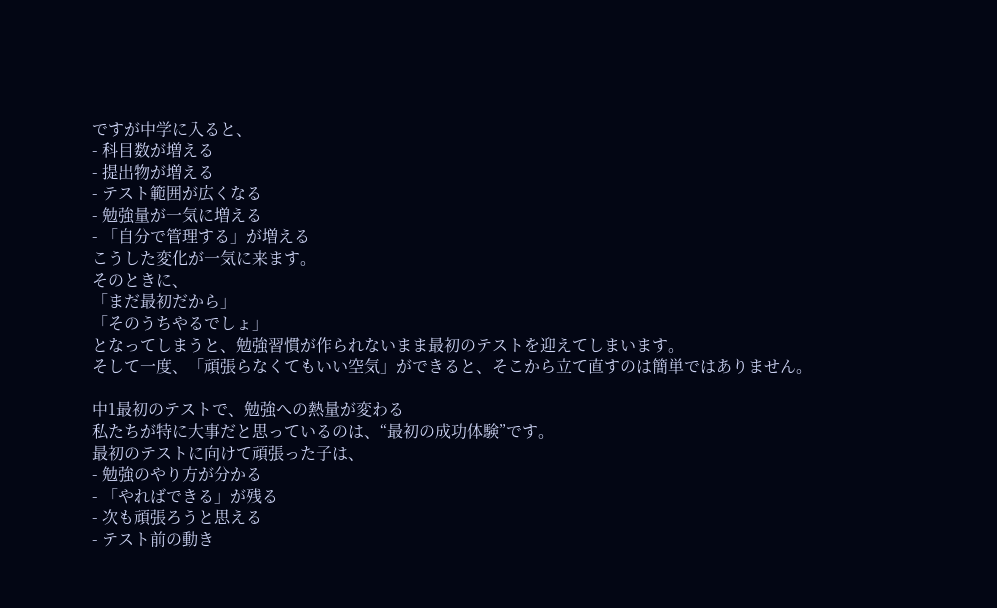ですが中学に入ると、
- 科目数が増える
- 提出物が増える
- テスト範囲が広くなる
- 勉強量が一気に増える
- 「自分で管理する」が増える
こうした変化が一気に来ます。
そのときに、
「まだ最初だから」
「そのうちやるでしょ」
となってしまうと、勉強習慣が作られないまま最初のテストを迎えてしまいます。
そして一度、「頑張らなくてもいい空気」ができると、そこから立て直すのは簡単ではありません。

中1最初のテストで、勉強への熱量が変わる
私たちが特に大事だと思っているのは、“最初の成功体験”です。
最初のテストに向けて頑張った子は、
- 勉強のやり方が分かる
- 「やればできる」が残る
- 次も頑張ろうと思える
- テスト前の動き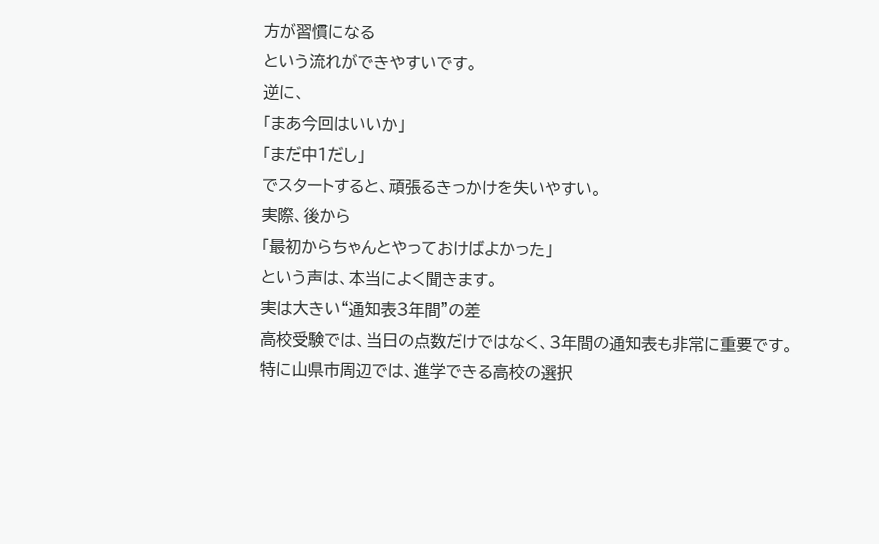方が習慣になる
という流れができやすいです。
逆に、
「まあ今回はいいか」
「まだ中1だし」
でスタートすると、頑張るきっかけを失いやすい。
実際、後から
「最初からちゃんとやっておけばよかった」
という声は、本当によく聞きます。
実は大きい“通知表3年間”の差
高校受験では、当日の点数だけではなく、3年間の通知表も非常に重要です。
特に山県市周辺では、進学できる高校の選択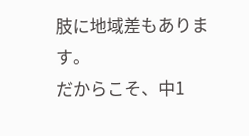肢に地域差もあります。
だからこそ、中1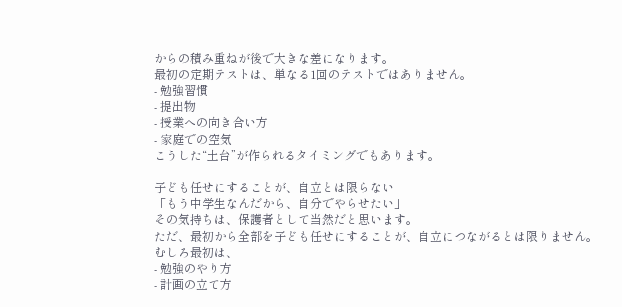からの積み重ねが後で大きな差になります。
最初の定期テストは、単なる1回のテストではありません。
- 勉強習慣
- 提出物
- 授業への向き合い方
- 家庭での空気
こうした“土台”が作られるタイミングでもあります。

子ども任せにすることが、自立とは限らない
「もう中学生なんだから、自分でやらせたい」
その気持ちは、保護者として当然だと思います。
ただ、最初から全部を子ども任せにすることが、自立につながるとは限りません。
むしろ最初は、
- 勉強のやり方
- 計画の立て方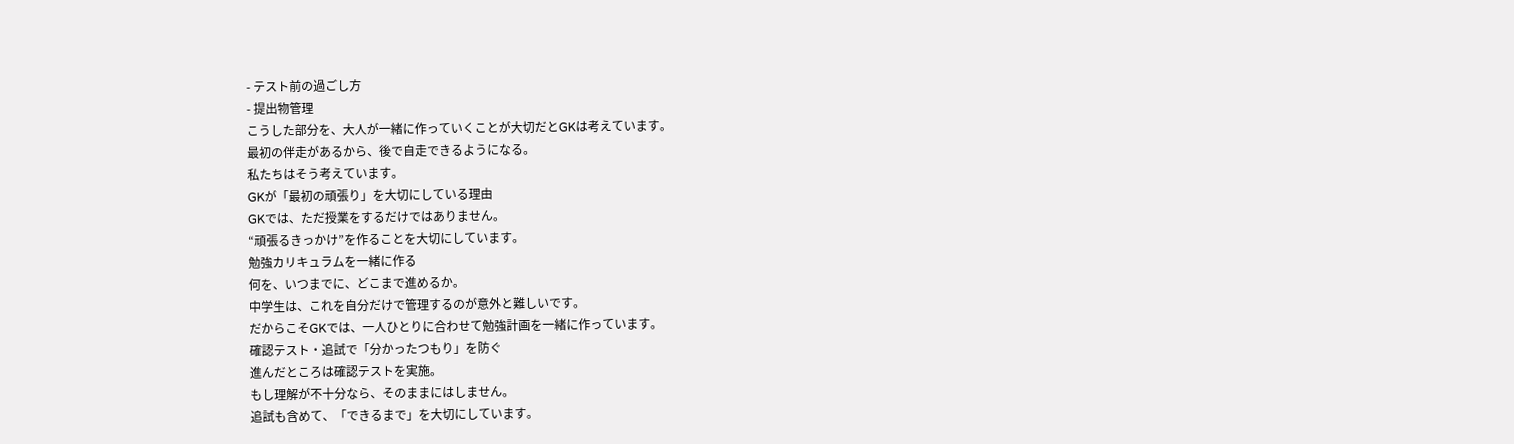- テスト前の過ごし方
- 提出物管理
こうした部分を、大人が一緒に作っていくことが大切だとGKは考えています。
最初の伴走があるから、後で自走できるようになる。
私たちはそう考えています。
GKが「最初の頑張り」を大切にしている理由
GKでは、ただ授業をするだけではありません。
“頑張るきっかけ”を作ることを大切にしています。
勉強カリキュラムを一緒に作る
何を、いつまでに、どこまで進めるか。
中学生は、これを自分だけで管理するのが意外と難しいです。
だからこそGKでは、一人ひとりに合わせて勉強計画を一緒に作っています。
確認テスト・追試で「分かったつもり」を防ぐ
進んだところは確認テストを実施。
もし理解が不十分なら、そのままにはしません。
追試も含めて、「できるまで」を大切にしています。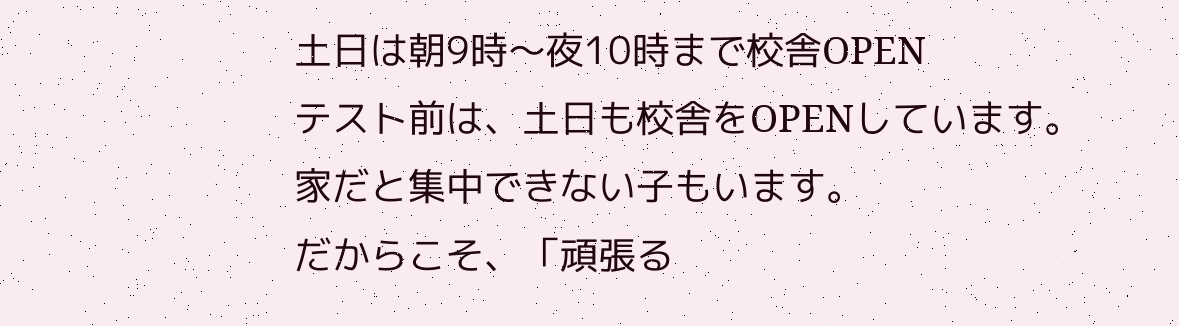土日は朝9時〜夜10時まで校舎OPEN
テスト前は、土日も校舎をOPENしています。
家だと集中できない子もいます。
だからこそ、「頑張る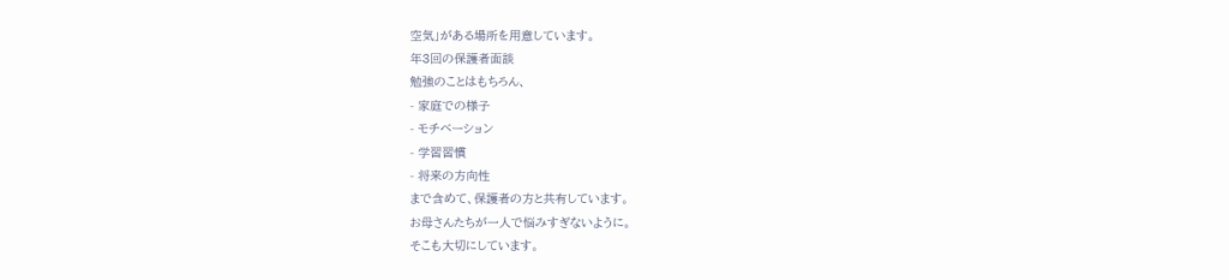空気」がある場所を用意しています。
年3回の保護者面談
勉強のことはもちろん、
- 家庭での様子
- モチベーション
- 学習習慣
- 将来の方向性
まで含めて、保護者の方と共有しています。
お母さんたちが一人で悩みすぎないように。
そこも大切にしています。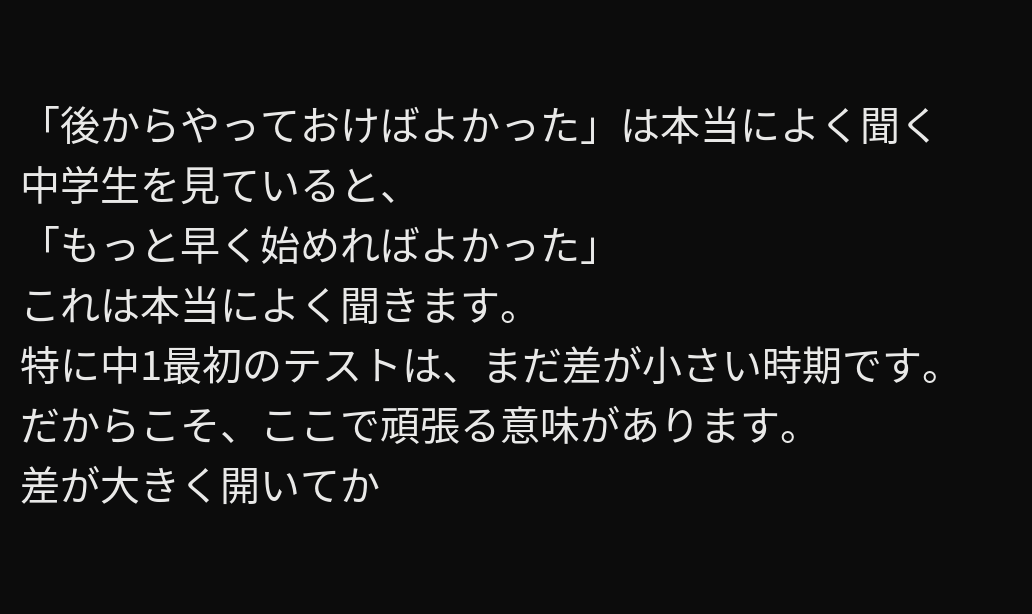「後からやっておけばよかった」は本当によく聞く
中学生を見ていると、
「もっと早く始めればよかった」
これは本当によく聞きます。
特に中1最初のテストは、まだ差が小さい時期です。
だからこそ、ここで頑張る意味があります。
差が大きく開いてか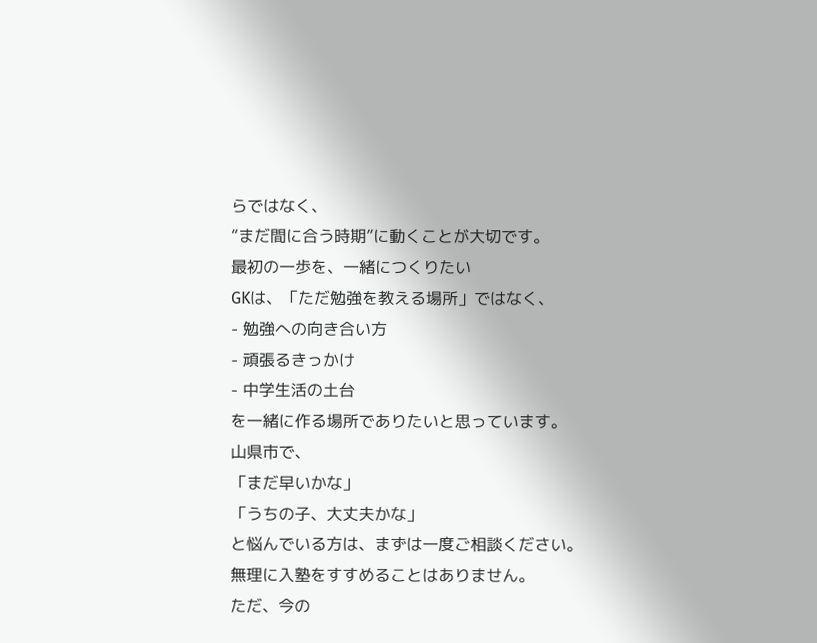らではなく、
“まだ間に合う時期”に動くことが大切です。
最初の一歩を、一緒につくりたい
GKは、「ただ勉強を教える場所」ではなく、
- 勉強への向き合い方
- 頑張るきっかけ
- 中学生活の土台
を一緒に作る場所でありたいと思っています。
山県市で、
「まだ早いかな」
「うちの子、大丈夫かな」
と悩んでいる方は、まずは一度ご相談ください。
無理に入塾をすすめることはありません。
ただ、今の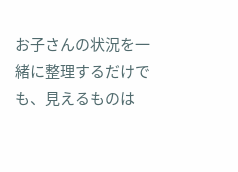お子さんの状況を一緒に整理するだけでも、見えるものは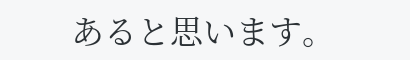あると思います。